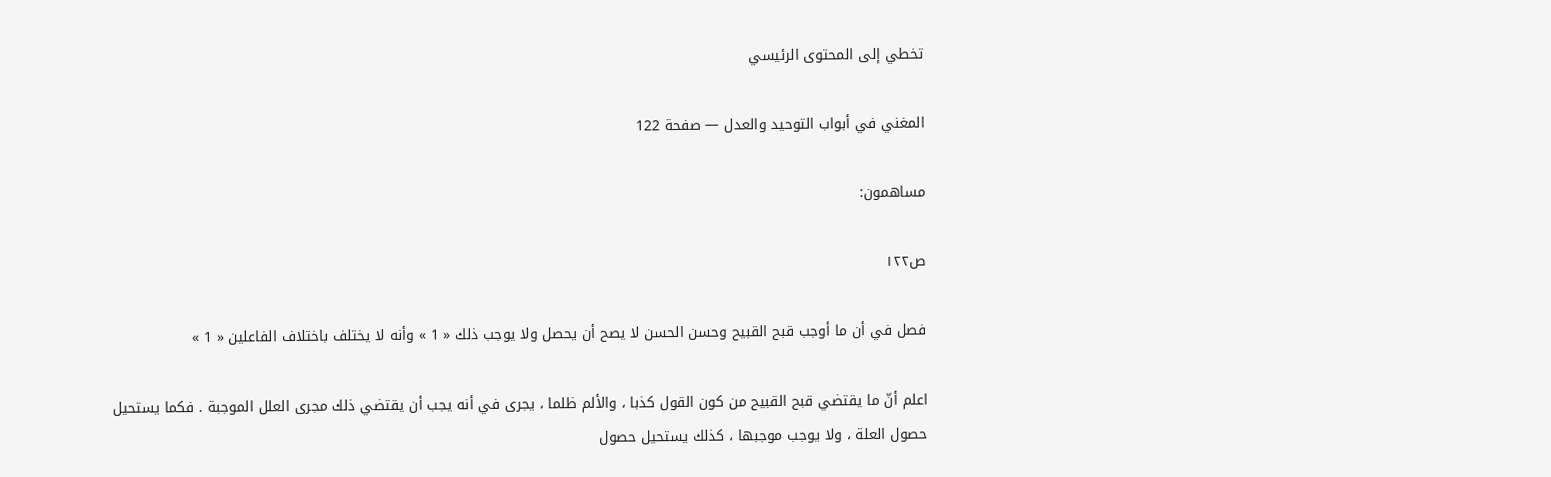تخطي إلى المحتوى الرئيسي

المغني في أبواب التوحيد والعدل — صفحة 122

مساهمون:

ص١٢٢

فصل في أن ما أوجب قبح القبيح وحسن الحسن لا يصح أن يحصل ولا يوجب ذلك « 1 » وأنه لا يختلف باختلاف الفاعلين « 1 »

اعلم أنّ ما يقتضي قبح القبيح من كون القول كذبا ، والألم ظلما ، يجرى في أنه يجب أن يقتضي ذلك مجرى العلل الموجبة . فكما يستحيل حصول العلة ، ولا يوجب موجبها ، كذلك يستحيل حصول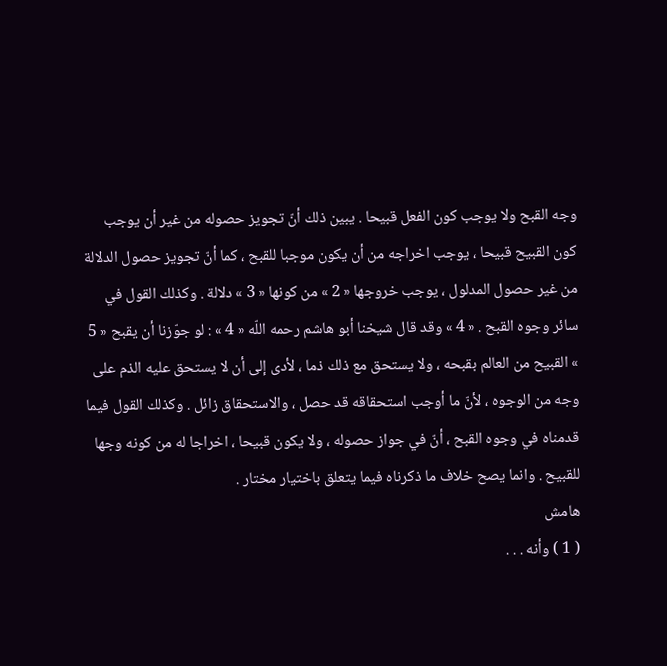وجه القبح ولا يوجب كون الفعل قبيحا . يبين ذلك أنّ تجويز حصوله من غير أن يوجب كون القبيح قبيحا ، يوجب اخراجه من أن يكون موجبا للقبح ، كما أنّ تجويز حصول الدلالة من غير حصول المدلول ، يوجب خروجها « 2 » من كونها « 3 » دلالة . وكذلك القول في سائر وجوه القبح . « 4 » وقد قال شيخنا أبو هاشم رحمه اللّه « 4 » : لو جوّزنا أن يقبح « 5 » القبيح من العالم بقبحه ، ولا يستحق مع ذلك ذما ، لأدى إلى أن لا يستحق عليه الذم على وجه من الوجوه ، لأنّ ما أوجب استحقاقه قد حصل ، والاستحقاق زائل . وكذلك القول فيما قدمناه في وجوه القبح ، أنّ في جواز حصوله ، ولا يكون قبيحا ، اخراجا له من كونه وجها للقبيح . وانما يصح خلاف ما ذكرناه فيما يتعلق باختيار مختار .
هامش
( 1 ) وأنه . . .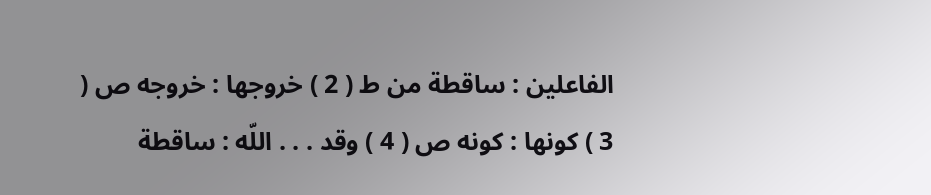الفاعلين : ساقطة من ط ( 2 ) خروجها : خروجه ص ( 3 ) كونها : كونه ص ( 4 ) وقد . . . اللّه : ساقطة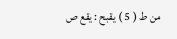من ط ( 5 ) يقبح : يقع ص